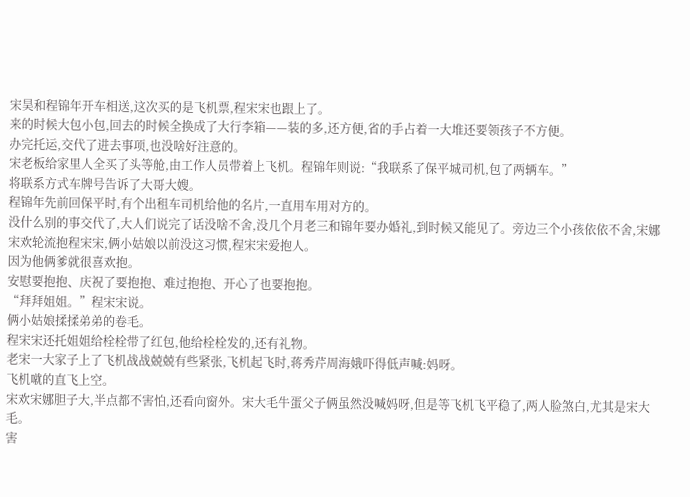宋昊和程锦年开车相送,这次买的是飞机票,程宋宋也跟上了。
来的时候大包小包,回去的时候全换成了大行李箱——装的多,还方便,省的手占着一大堆还要领孩子不方便。
办完托运,交代了进去事项,也没啥好注意的。
宋老板给家里人全买了头等舱,由工作人员带着上飞机。程锦年则说:“我联系了保平城司机,包了两辆车。”
将联系方式车牌号告诉了大哥大嫂。
程锦年先前回保平时,有个出租车司机给他的名片,一直用车用对方的。
没什么别的事交代了,大人们说完了话没啥不舍,没几个月老三和锦年要办婚礼,到时候又能见了。旁边三个小孩依依不舍,宋娜宋欢轮流抱程宋宋,俩小姑娘以前没这习惯,程宋宋爱抱人。
因为他俩爹就很喜欢抱。
安慰要抱抱、庆祝了要抱抱、难过抱抱、开心了也要抱抱。
“拜拜姐姐。”程宋宋说。
俩小姑娘揉揉弟弟的卷毛。
程宋宋还托姐姐给栓栓带了红包,他给栓栓发的,还有礼物。
老宋一大家子上了飞机战战兢兢有些紧张,飞机起飞时,蒋秀芹周海娥吓得低声喊:妈呀。
飞机噈的直飞上空。
宋欢宋娜胆子大,半点都不害怕,还看向窗外。宋大毛牛蛋父子俩虽然没喊妈呀,但是等飞机飞平稳了,两人脸煞白,尤其是宋大毛。
害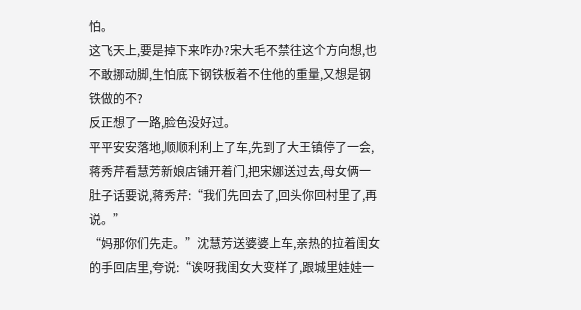怕。
这飞天上,要是掉下来咋办?宋大毛不禁往这个方向想,也不敢挪动脚,生怕底下钢铁板着不住他的重量,又想是钢铁做的不?
反正想了一路,脸色没好过。
平平安安落地,顺顺利利上了车,先到了大王镇停了一会,蒋秀芹看慧芳新娘店铺开着门,把宋娜送过去,母女俩一肚子话要说,蒋秀芹:“我们先回去了,回头你回村里了,再说。”
“妈那你们先走。”沈慧芳送婆婆上车,亲热的拉着闺女的手回店里,夸说:“诶呀我闺女大变样了,跟城里娃娃一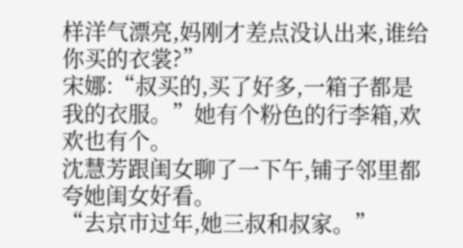样洋气漂亮,妈刚才差点没认出来,谁给你买的衣裳?”
宋娜:“叔买的,买了好多,一箱子都是我的衣服。”她有个粉色的行李箱,欢欢也有个。
沈慧芳跟闺女聊了一下午,铺子邻里都夸她闺女好看。
“去京市过年,她三叔和叔家。”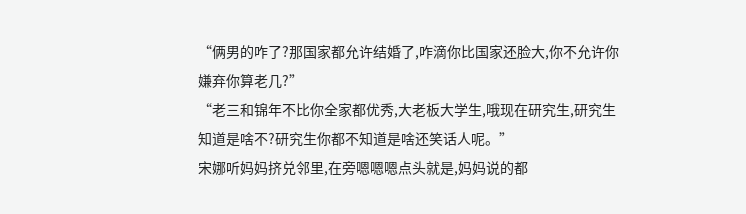“俩男的咋了?那国家都允许结婚了,咋滴你比国家还脸大,你不允许你嫌弃你算老几?”
“老三和锦年不比你全家都优秀,大老板大学生,哦现在研究生,研究生知道是啥不?研究生你都不知道是啥还笑话人呢。”
宋娜听妈妈挤兑邻里,在旁嗯嗯嗯点头就是,妈妈说的都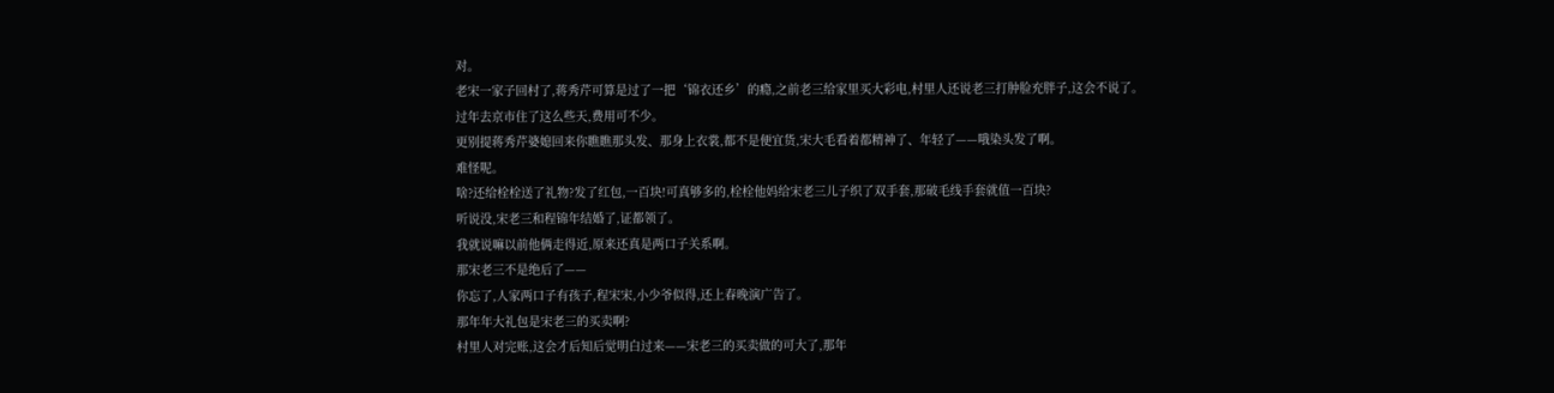对。
老宋一家子回村了,蒋秀芹可算是过了一把‘锦衣还乡’的瘾,之前老三给家里买大彩电,村里人还说老三打肿脸充胖子,这会不说了。
过年去京市住了这么些天,费用可不少。
更别提蒋秀芹婆媳回来你瞧瞧那头发、那身上衣裳,都不是便宜货,宋大毛看着都精神了、年轻了——哦染头发了啊。
难怪呢。
啥?还给栓栓送了礼物?发了红包,一百块!可真够多的,栓栓他妈给宋老三儿子织了双手套,那破毛线手套就值一百块?
听说没,宋老三和程锦年结婚了,证都领了。
我就说嘛以前他俩走得近,原来还真是两口子关系啊。
那宋老三不是绝后了——
你忘了,人家两口子有孩子,程宋宋,小少爷似得,还上春晚演广告了。
那年年大礼包是宋老三的买卖啊?
村里人对完账,这会才后知后觉明白过来——宋老三的买卖做的可大了,那年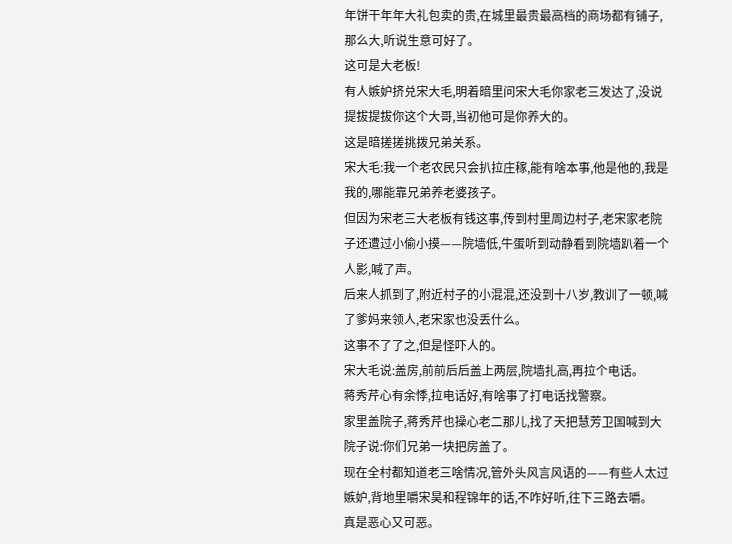年饼干年年大礼包卖的贵,在城里最贵最高档的商场都有铺子,那么大,听说生意可好了。
这可是大老板!
有人嫉妒挤兑宋大毛,明着暗里问宋大毛你家老三发达了,没说提拔提拔你这个大哥,当初他可是你养大的。
这是暗搓搓挑拨兄弟关系。
宋大毛:我一个老农民只会扒拉庄稼,能有啥本事,他是他的,我是我的,哪能靠兄弟养老婆孩子。
但因为宋老三大老板有钱这事,传到村里周边村子,老宋家老院子还遭过小偷小摸——院墙低,牛蛋听到动静看到院墙趴着一个人影,喊了声。
后来人抓到了,附近村子的小混混,还没到十八岁,教训了一顿,喊了爹妈来领人,老宋家也没丢什么。
这事不了了之,但是怪吓人的。
宋大毛说:盖房,前前后后盖上两层,院墙扎高,再拉个电话。
蒋秀芹心有余悸,拉电话好,有啥事了打电话找警察。
家里盖院子,蒋秀芹也操心老二那儿,找了天把慧芳卫国喊到大院子说:你们兄弟一块把房盖了。
现在全村都知道老三啥情况,管外头风言风语的——有些人太过嫉妒,背地里嚼宋昊和程锦年的话,不咋好听,往下三路去嚼。
真是恶心又可恶。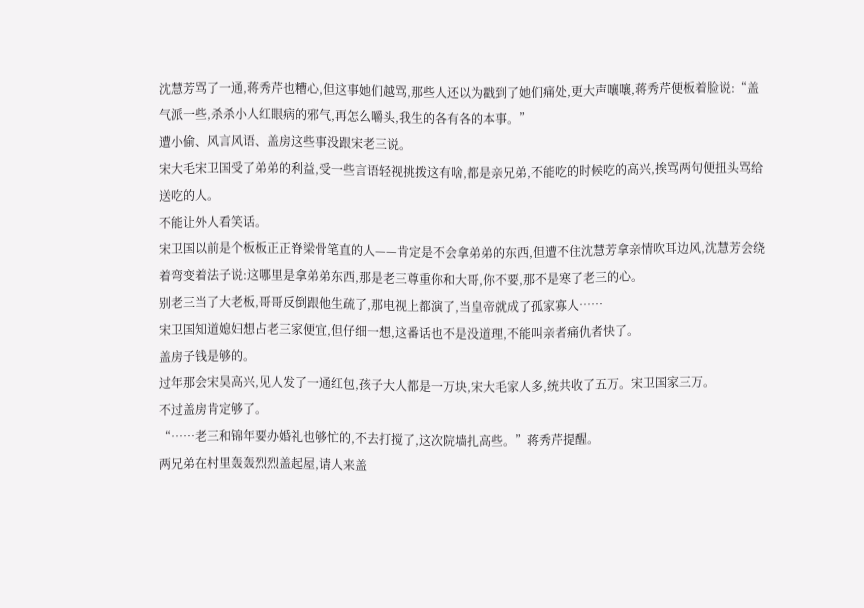沈慧芳骂了一通,蒋秀芹也糟心,但这事她们越骂,那些人还以为戳到了她们痛处,更大声嚷嚷,蒋秀芹便板着脸说:“盖气派一些,杀杀小人红眼病的邪气,再怎么嚼头,我生的各有各的本事。”
遭小偷、风言风语、盖房这些事没跟宋老三说。
宋大毛宋卫国受了弟弟的利益,受一些言语轻视挑拨这有啥,都是亲兄弟,不能吃的时候吃的高兴,挨骂两句便扭头骂给送吃的人。
不能让外人看笑话。
宋卫国以前是个板板正正脊梁骨笔直的人——肯定是不会拿弟弟的东西,但遭不住沈慧芳拿亲情吹耳边风,沈慧芳会绕着弯变着法子说:这哪里是拿弟弟东西,那是老三尊重你和大哥,你不要,那不是寒了老三的心。
别老三当了大老板,哥哥反倒跟他生疏了,那电视上都演了,当皇帝就成了孤家寡人……
宋卫国知道媳妇想占老三家便宜,但仔细一想,这番话也不是没道理,不能叫亲者痛仇者快了。
盖房子钱是够的。
过年那会宋昊高兴,见人发了一通红包,孩子大人都是一万块,宋大毛家人多,统共收了五万。宋卫国家三万。
不过盖房肯定够了。
“……老三和锦年要办婚礼也够忙的,不去打搅了,这次院墙扎高些。”蒋秀芹提醒。
两兄弟在村里轰轰烈烈盖起屋,请人来盖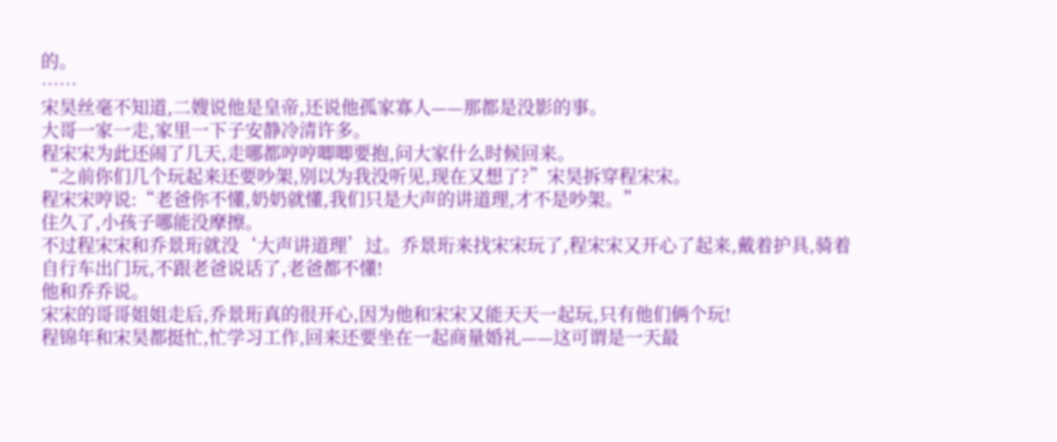的。
……
宋昊丝毫不知道,二嫂说他是皇帝,还说他孤家寡人——那都是没影的事。
大哥一家一走,家里一下子安静冷清许多。
程宋宋为此还闹了几天,走哪都哼哼唧唧要抱,问大家什么时候回来。
“之前你们几个玩起来还要吵架,别以为我没听见,现在又想了?”宋昊拆穿程宋宋。
程宋宋哼说:“老爸你不懂,奶奶就懂,我们只是大声的讲道理,才不是吵架。”
住久了,小孩子哪能没摩擦。
不过程宋宋和乔景珩就没‘大声讲道理’过。乔景珩来找宋宋玩了,程宋宋又开心了起来,戴着护具,骑着自行车出门玩,不跟老爸说话了,老爸都不懂!
他和乔乔说。
宋宋的哥哥姐姐走后,乔景珩真的很开心,因为他和宋宋又能天天一起玩,只有他们俩个玩!
程锦年和宋昊都挺忙,忙学习工作,回来还要坐在一起商量婚礼——这可谓是一天最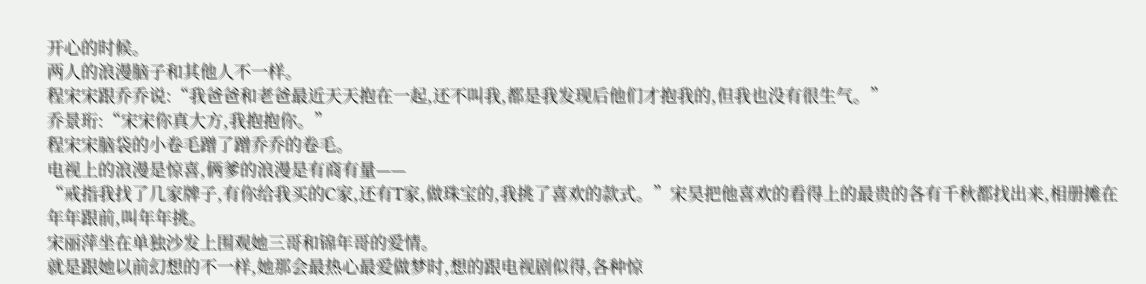开心的时候。
两人的浪漫脑子和其他人不一样。
程宋宋跟乔乔说:“我爸爸和老爸最近天天抱在一起,还不叫我,都是我发现后他们才抱我的,但我也没有很生气。”
乔景珩:“宋宋你真大方,我抱抱你。”
程宋宋脑袋的小卷毛蹭了蹭乔乔的卷毛。
电视上的浪漫是惊喜,俩爹的浪漫是有商有量——
“戒指我找了几家牌子,有你给我买的C家,还有T家,做珠宝的,我挑了喜欢的款式。”宋昊把他喜欢的看得上的最贵的各有千秋都找出来,相册摊在年年跟前,叫年年挑。
宋丽萍坐在单独沙发上围观她三哥和锦年哥的爱情。
就是跟她以前幻想的不一样,她那会最热心最爱做梦时,想的跟电视剧似得,各种惊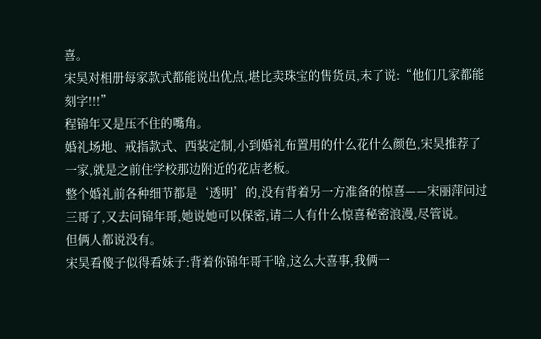喜。
宋昊对相册每家款式都能说出优点,堪比卖珠宝的售货员,末了说:“他们几家都能刻字!!!”
程锦年又是压不住的嘴角。
婚礼场地、戒指款式、西装定制,小到婚礼布置用的什么花什么颜色,宋昊推荐了一家,就是之前住学校那边附近的花店老板。
整个婚礼前各种细节都是‘透明’的,没有背着另一方准备的惊喜——宋丽萍问过三哥了,又去问锦年哥,她说她可以保密,请二人有什么惊喜秘密浪漫,尽管说。
但俩人都说没有。
宋昊看傻子似得看妹子:背着你锦年哥干啥,这么大喜事,我俩一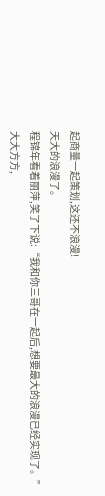起商量一起策划,这还不浪漫!
天大的浪漫了。
程锦年看着丽萍,笑了下说:“我和你三哥在一起后,想要最大的浪漫已经实现了。”
大大方方,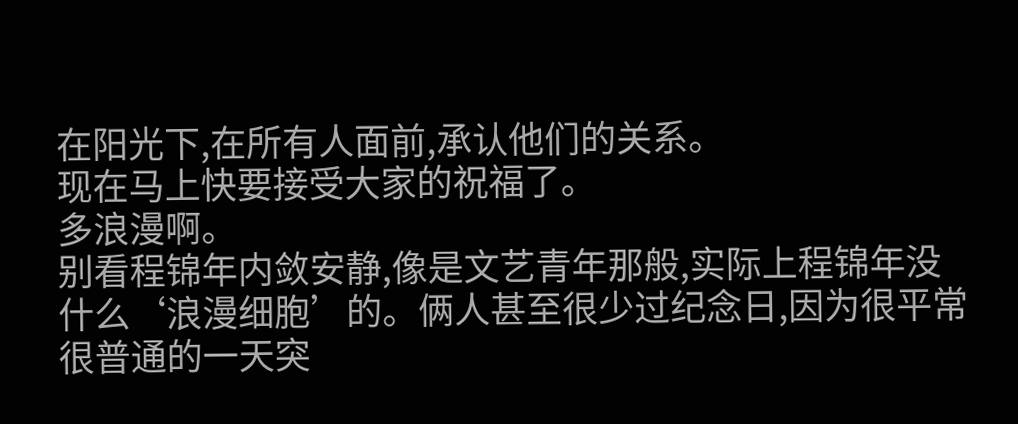在阳光下,在所有人面前,承认他们的关系。
现在马上快要接受大家的祝福了。
多浪漫啊。
别看程锦年内敛安静,像是文艺青年那般,实际上程锦年没什么‘浪漫细胞’的。俩人甚至很少过纪念日,因为很平常很普通的一天突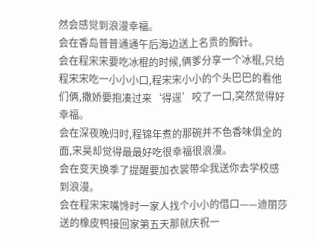然会感觉到浪漫幸福。
会在香岛普普通通午后海边送上名贵的胸针。
会在程宋宋要吃冰棍的时候,俩爹分享一个冰棍,只给程宋宋吃一小小小口,程宋宋小小的个头巴巴的看他们俩,撒娇要抱凑过来‘得逞’咬了一口,突然觉得好幸福。
会在深夜晚归时,程锦年煮的那碗并不色香味俱全的面,宋昊却觉得最最好吃很幸福很浪漫。
会在变天换季了提醒要加衣裳带伞我送你去学校感到浪漫。
会在程宋宋嘴馋时一家人找个小小的借口——迪丽莎送的橡皮鸭接回家第五天那就庆祝一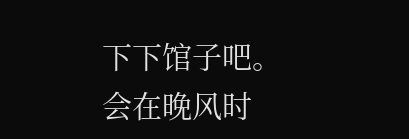下下馆子吧。
会在晚风时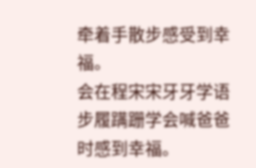牵着手散步感受到幸福。
会在程宋宋牙牙学语步履蹒跚学会喊爸爸时感到幸福。